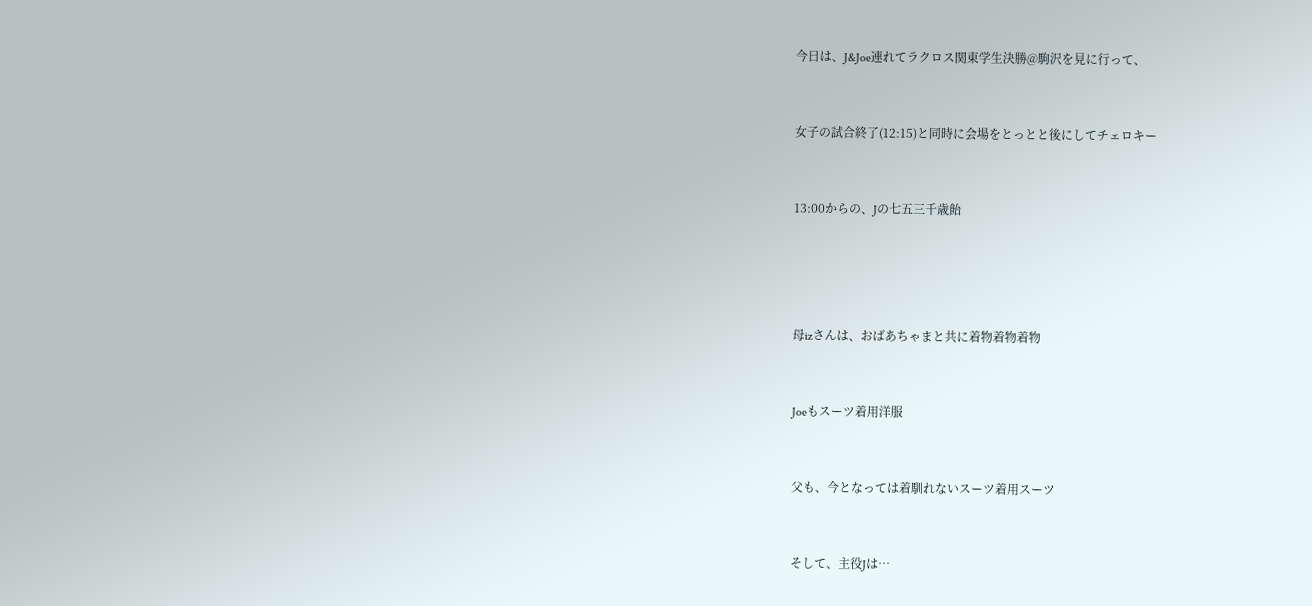今日は、J&Joe連れてラクロス関東学生決勝@駒沢を見に行って、


女子の試合終了(12:15)と同時に会場をとっとと後にしてチェロキー


13:00からの、Jの七五三千歳飴




母izさんは、おばあちゃまと共に着物着物着物


Joeもスーツ着用洋服


父も、今となっては着馴れないスーツ着用スーツ


そして、主役Jは…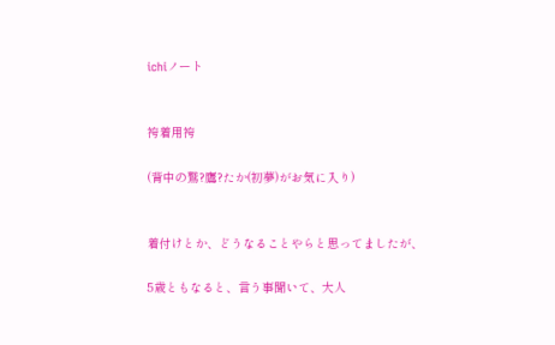ichiノート


袴着用袴

(背中の鷲?鷹?たか(初夢)がお気に入り)


着付けとか、どうなることやらと思ってましたが、

5歳ともなると、言う事聞いて、大人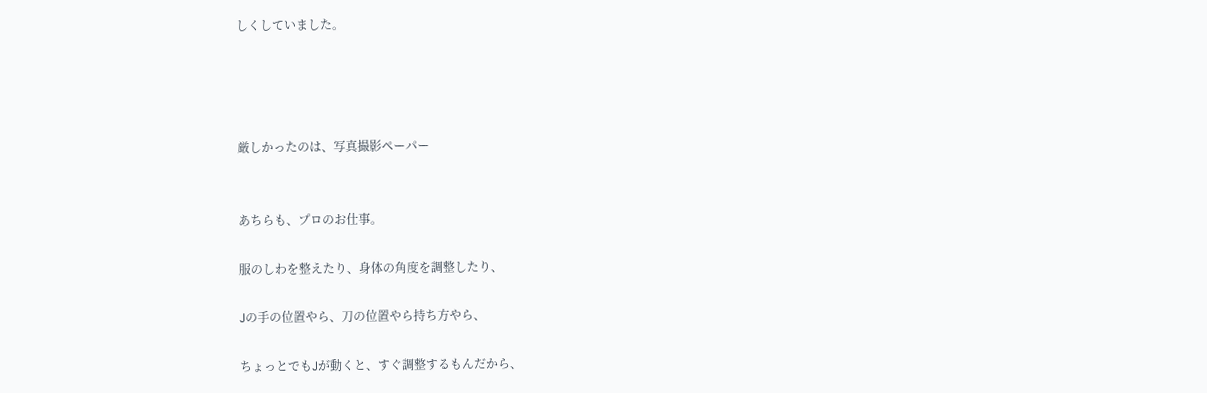しくしていました。




厳しかったのは、写真撮影ペーパー


あちらも、プロのお仕事。

服のしわを整えたり、身体の角度を調整したり、

Jの手の位置やら、刀の位置やら持ち方やら、

ちょっとでもJが動くと、すぐ調整するもんだから、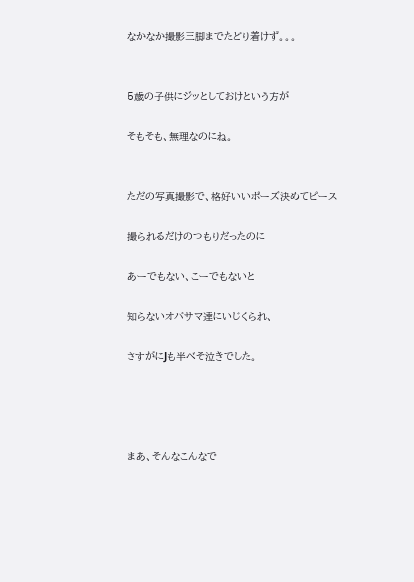なかなか撮影三脚までたどり着けず。。。


5歳の子供にジッとしておけという方が

そもそも、無理なのにね。


ただの写真撮影で、格好いいポーズ決めてピース

撮られるだけのつもりだったのに

あーでもない、こーでもないと

知らないオバサマ達にいじくられ、

さすがにJも半べそ泣きでした。




まあ、そんなこんなで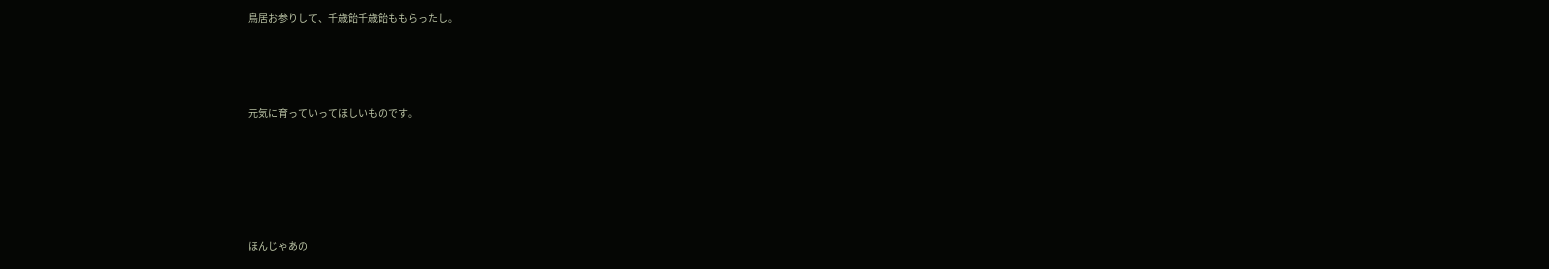鳥居お参りして、千歳飴千歳飴ももらったし。




元気に育っていってほしいものです。






ほんじゃあの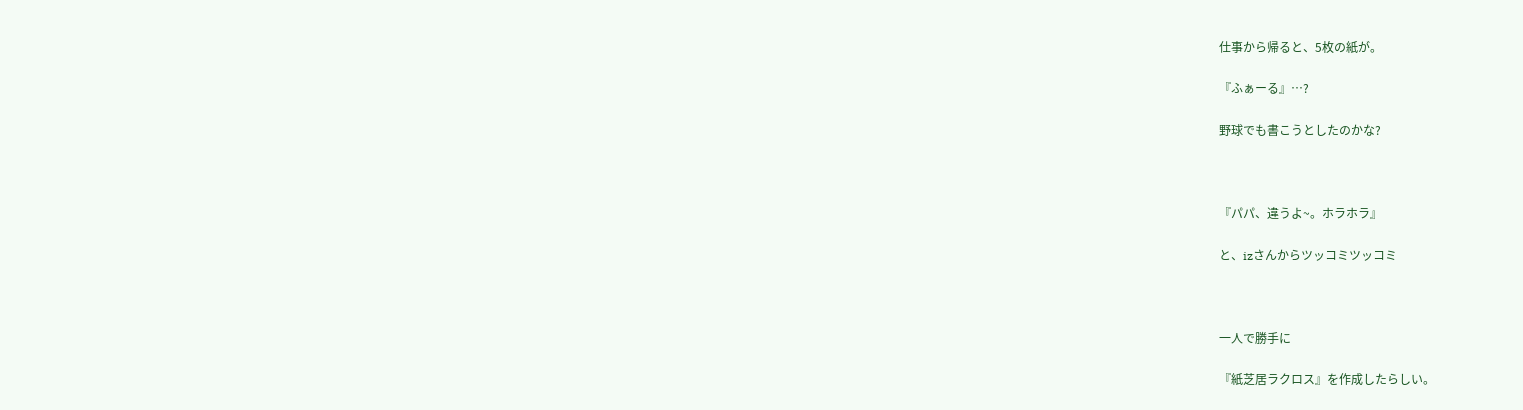仕事から帰ると、5枚の紙が。

『ふぁーる』…?

野球でも書こうとしたのかな?



『パパ、違うよ~。ホラホラ』

と、izさんからツッコミツッコミ



一人で勝手に

『紙芝居ラクロス』を作成したらしい。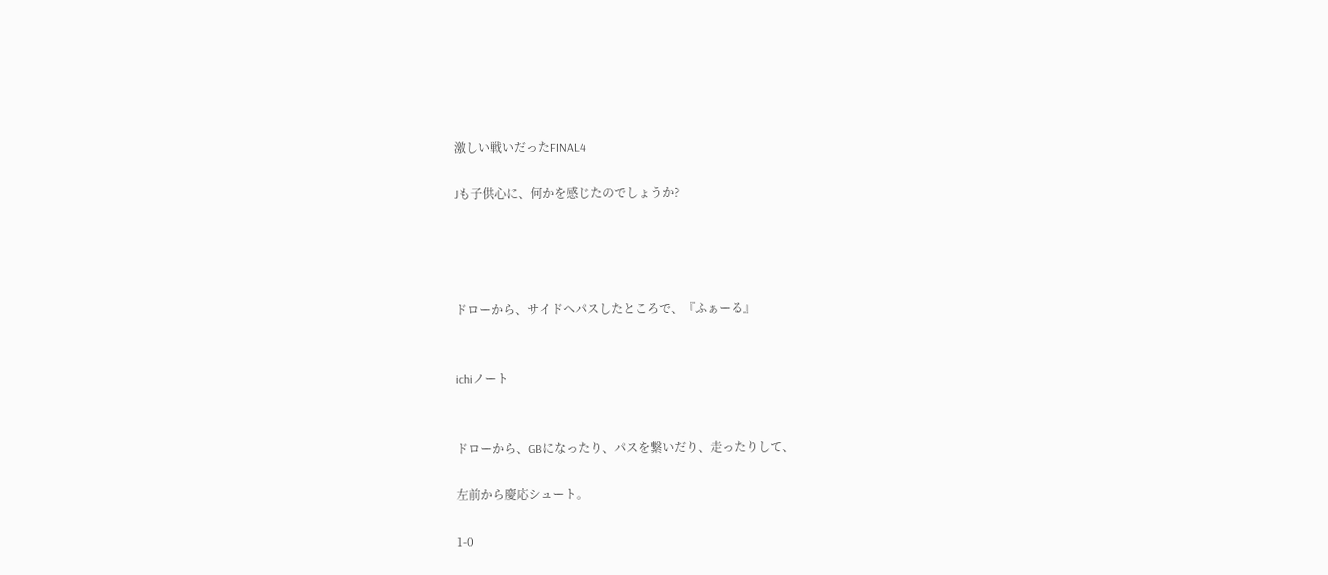激しい戦いだったFINAL4

Jも子供心に、何かを感じたのでしょうか?




ドローから、サイドへパスしたところで、『ふぁーる』


ichiノート


ドローから、GBになったり、パスを繋いだり、走ったりして、

左前から慶応シュート。

1-0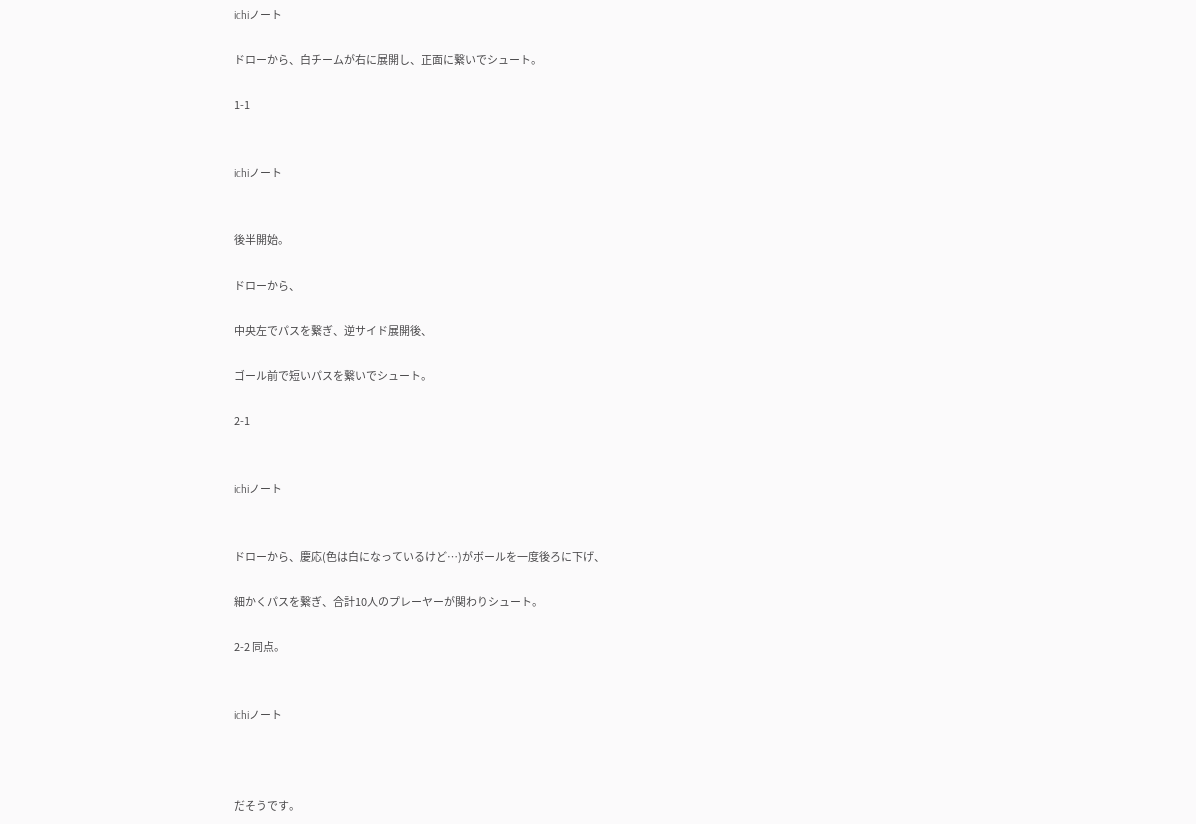ichiノート

ドローから、白チームが右に展開し、正面に繋いでシュート。

1-1


ichiノート


後半開始。

ドローから、

中央左でパスを繋ぎ、逆サイド展開後、

ゴール前で短いパスを繋いでシュート。

2-1


ichiノート


ドローから、慶応(色は白になっているけど…)がボールを一度後ろに下げ、

細かくパスを繋ぎ、合計10人のプレーヤーが関わりシュート。

2-2 同点。


ichiノート



だそうです。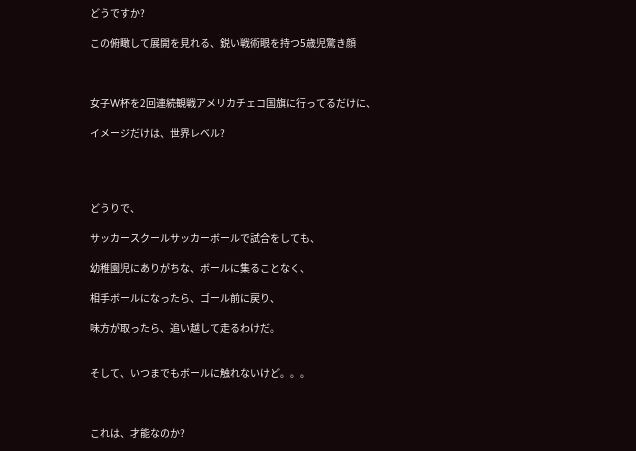どうですか?

この俯瞰して展開を見れる、鋭い戦術眼を持つ5歳児驚き顔



女子W杯を2回連続観戦アメリカチェコ国旗に行ってるだけに、

イメージだけは、世界レベル?




どうりで、

サッカースクールサッカーボールで試合をしても、

幼稚園児にありがちな、ボールに集ることなく、

相手ボールになったら、ゴール前に戻り、

味方が取ったら、追い越して走るわけだ。


そして、いつまでもボールに触れないけど。。。



これは、才能なのか?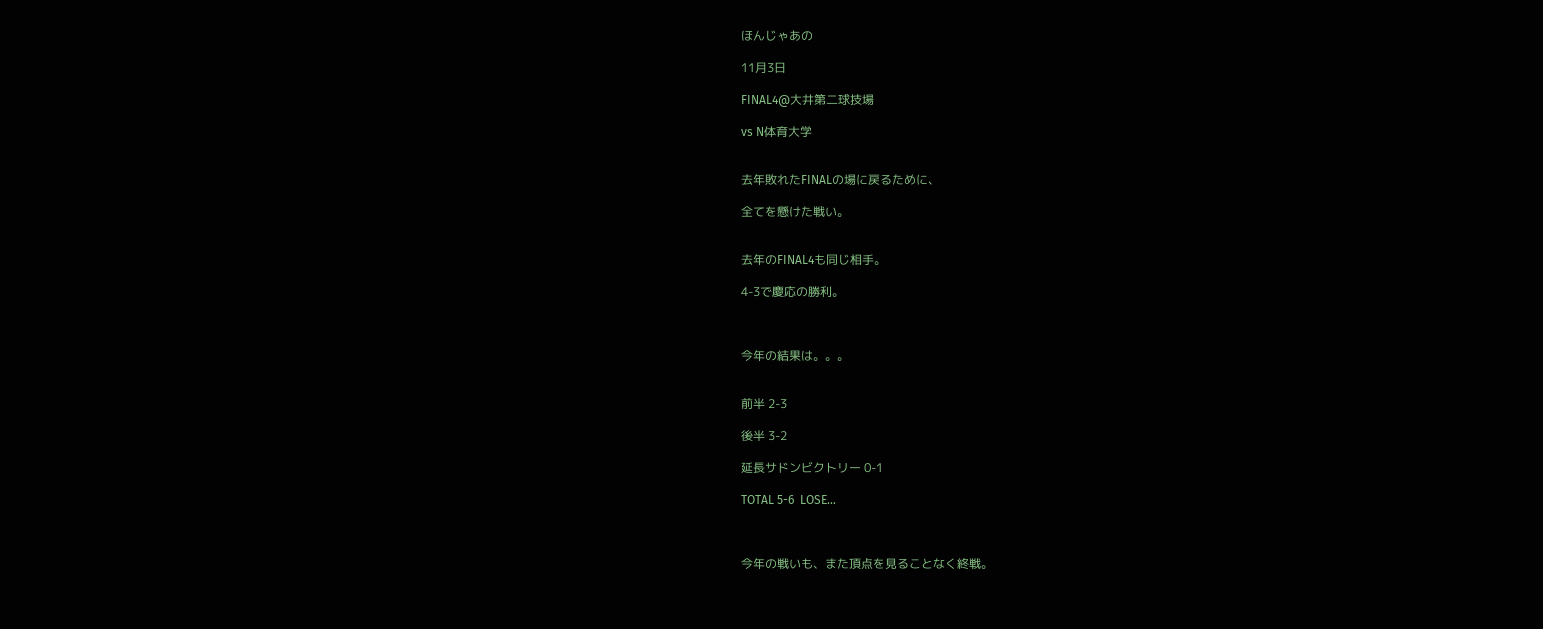ほんじゃあの

11月3日

FINAL4@大井第二球技場

vs N体育大学


去年敗れたFINALの場に戻るために、

全てを懸けた戦い。


去年のFINAL4も同じ相手。

4-3で慶応の勝利。



今年の結果は。。。


前半 2-3

後半 3-2

延長サドンビクトリー 0-1

TOTAL 5-6  LOSE…



今年の戦いも、また頂点を見ることなく終戦。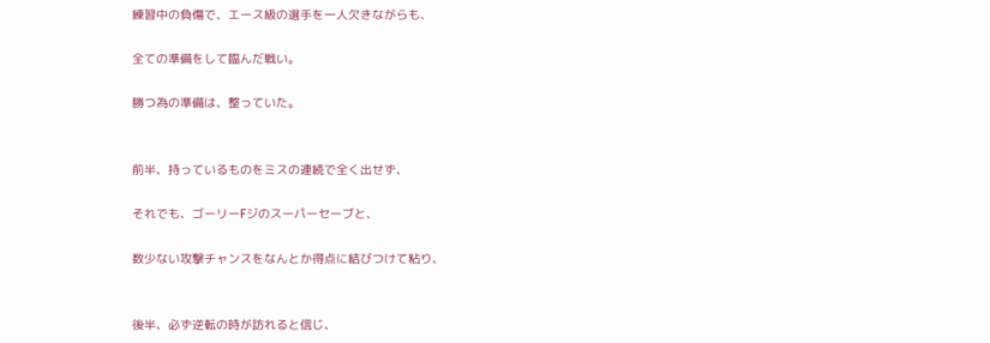練習中の負傷で、エース級の選手を一人欠きながらも、

全ての準備をして臨んだ戦い。

勝つ為の準備は、整っていた。


前半、持っているものをミスの連続で全く出せず、

それでも、ゴーリーFジのスーパーセーブと、

数少ない攻撃チャンスをなんとか得点に結びつけて粘り、


後半、必ず逆転の時が訪れると信じ、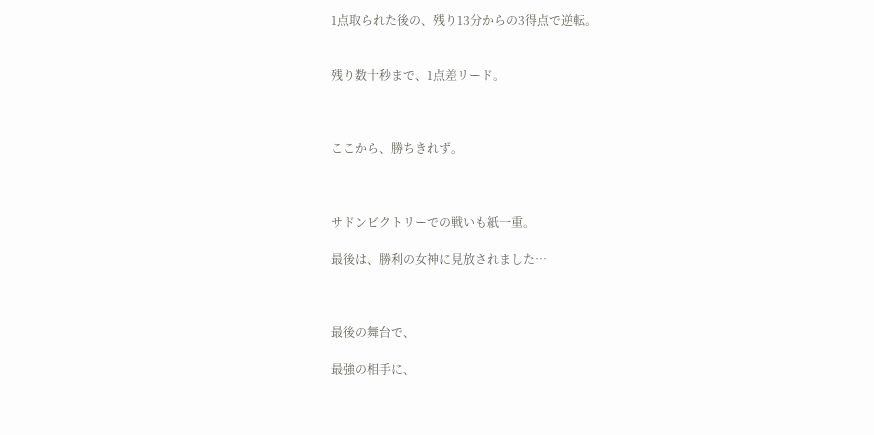1点取られた後の、残り13分からの3得点で逆転。


残り数十秒まで、1点差リード。



ここから、勝ちきれず。



サドンビクトリーでの戦いも紙一重。

最後は、勝利の女神に見放されました…



最後の舞台で、

最強の相手に、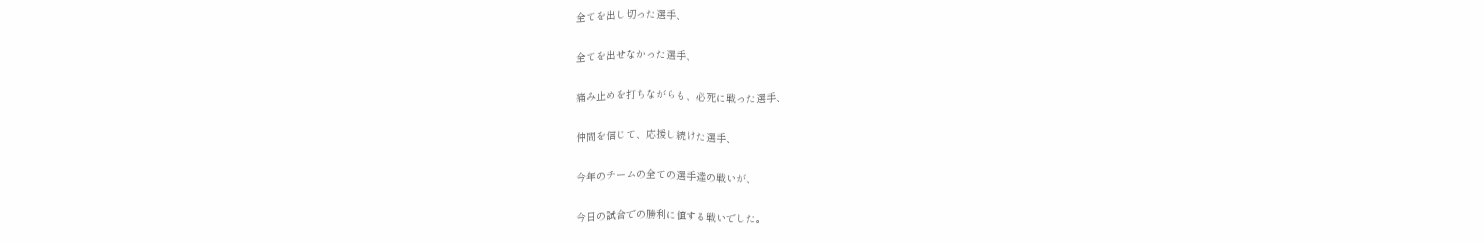全てを出し切った選手、

全てを出せなかった選手、

痛み止めを打ちながらも、必死に戦った選手、

仲間を信じて、応援し続けた選手、

今年のチームの全ての選手達の戦いが、

今日の試合での勝利に値する戦いでした。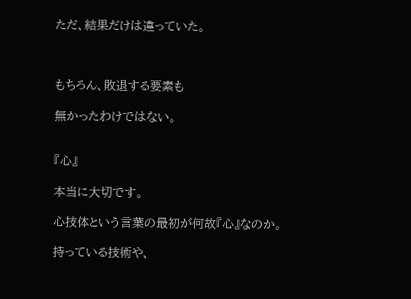ただ、結果だけは違っていた。



もちろん、敗退する要素も

無かったわけではない。


『心』

本当に大切です。

心技体という言葉の最初が何故『心』なのか。

持っている技術や、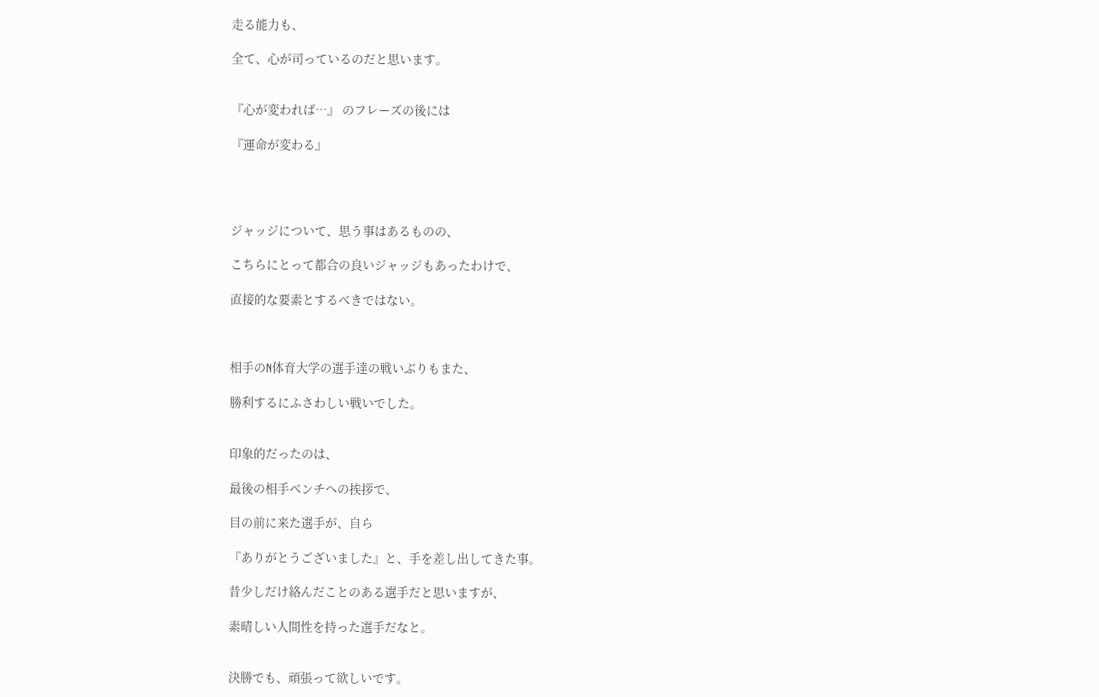走る能力も、

全て、心が司っているのだと思います。


『心が変われば…』 のフレーズの後には

『運命が変わる』




ジャッジについて、思う事はあるものの、

こちらにとって都合の良いジャッジもあったわけで、

直接的な要素とするべきではない。



相手のN体育大学の選手達の戦いぶりもまた、

勝利するにふさわしい戦いでした。


印象的だったのは、

最後の相手ベンチへの挨拶で、

目の前に来た選手が、自ら

『ありがとうございました』と、手を差し出してきた事。

昔少しだけ絡んだことのある選手だと思いますが、

素晴しい人間性を持った選手だなと。


決勝でも、頑張って欲しいです。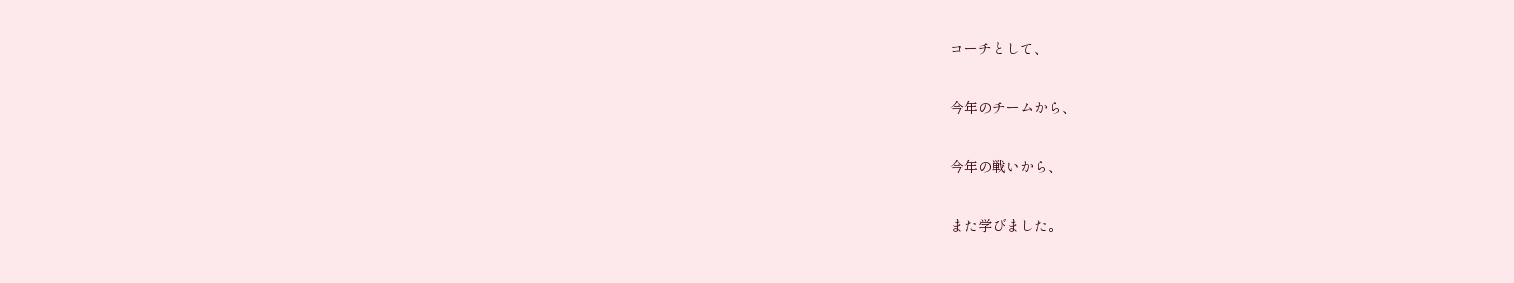コーチとして、

今年のチームから、

今年の戦いから、

また学びました。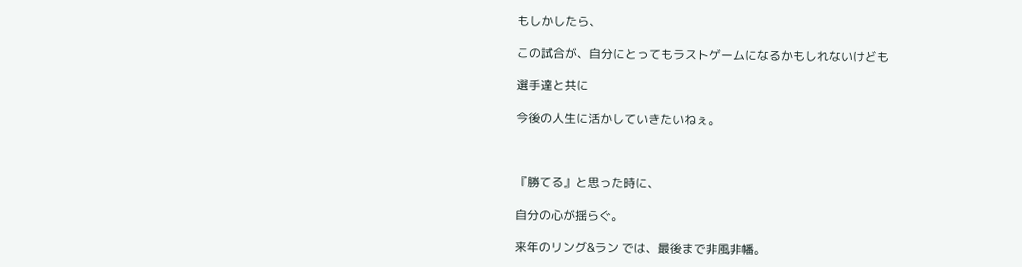もしかしたら、

この試合が、自分にとってもラストゲームになるかもしれないけども

選手達と共に

今後の人生に活かしていきたいねぇ。



『勝てる』と思った時に、

自分の心が揺らぐ。

来年のリング&ラン では、最後まで非風非幡。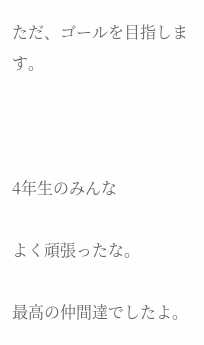ただ、ゴールを目指します。



4年生のみんな

よく頑張ったな。

最高の仲間達でしたよ。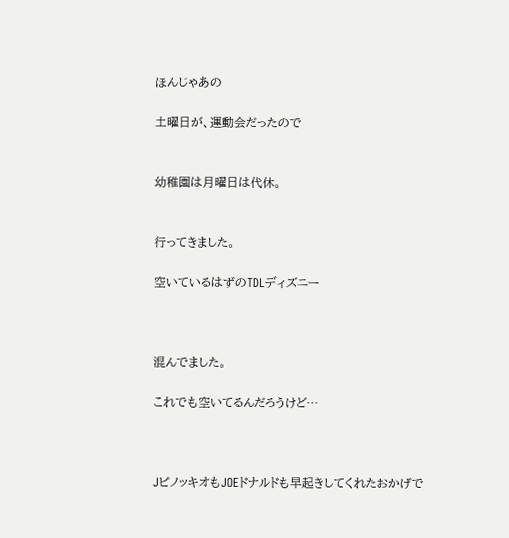ほんじゃあの

土曜日が、運動会だったので


幼稚園は月曜日は代休。


行ってきました。

空いているはずのTDLディズニー



混んでました。

これでも空いてるんだろうけど…



JピノッキオもJOEドナルドも早起きしてくれたおかげで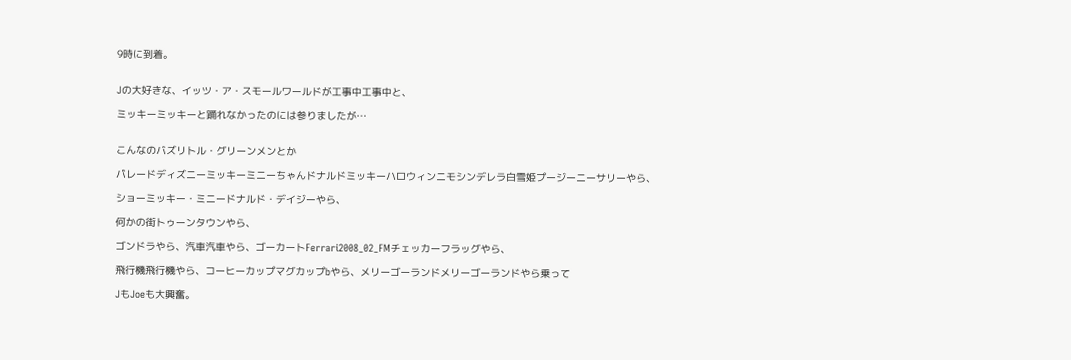9時に到着。


Jの大好きな、イッツ・ア・スモールワールドが工事中工事中と、

ミッキーミッキーと踊れなかったのには参りましたが…


こんなのバズリトル・グリーンメンとか

パレードディズニーミッキーミニーちゃんドナルドミッキーハロウィンニモシンデレラ白雪姫プージーニーサリーやら、

ショーミッキー・ミニードナルド・デイジーやら、

何かの街トゥーンタウンやら、

ゴンドラやら、汽車汽車やら、ゴーカートFerrari2008_02_FMチェッカーフラッグやら、

飛行機飛行機やら、コーヒーカップマグカップbやら、メリーゴーランドメリーゴーランドやら乗って

JもJoeも大興奮。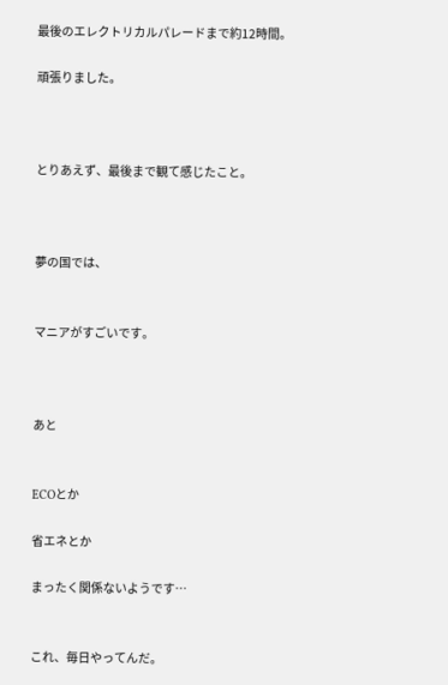最後のエレクトリカルパレードまで約12時間。

頑張りました。



とりあえず、最後まで観て感じたこと。



夢の国では、


マニアがすごいです。



あと


ECOとか

省エネとか

まったく関係ないようです…


これ、毎日やってんだ。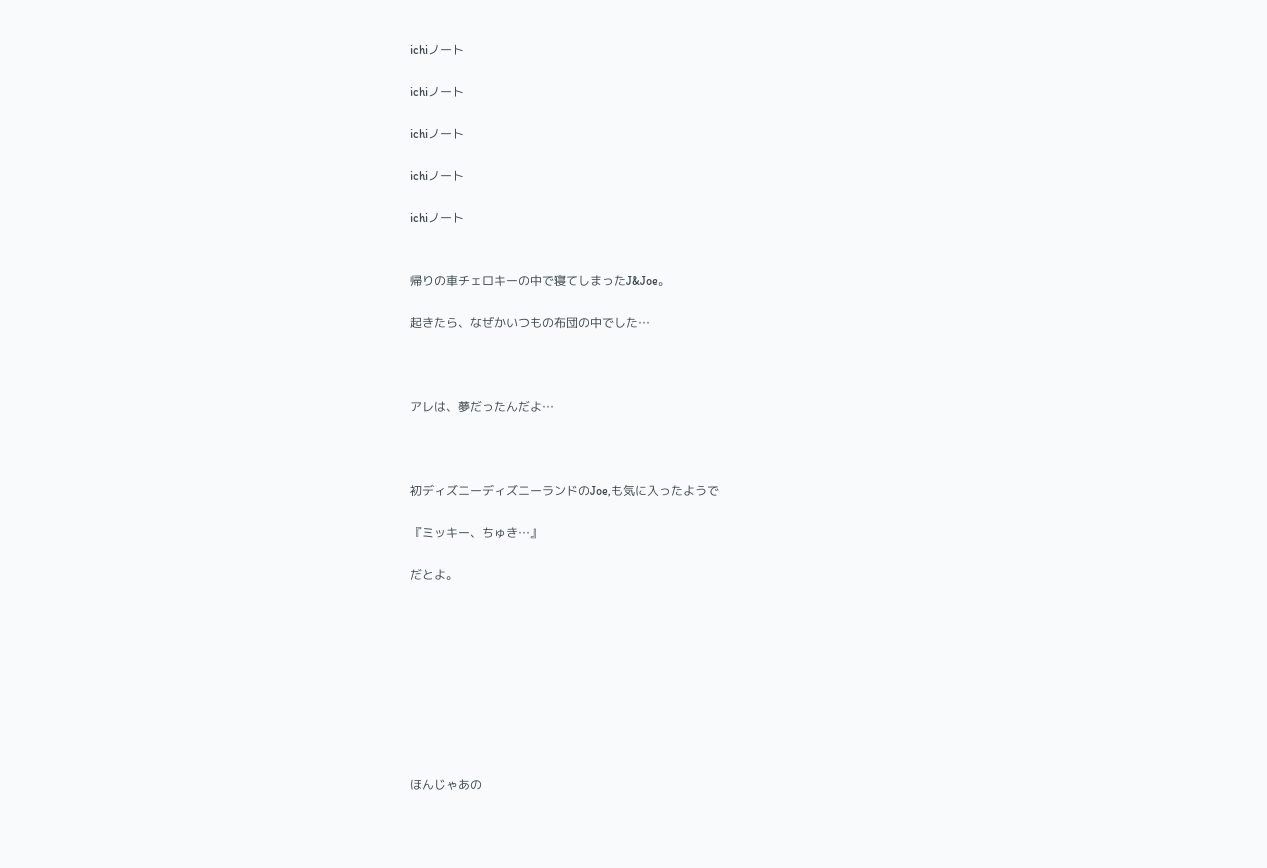ichiノート

ichiノート

ichiノート

ichiノート

ichiノート


帰りの車チェロキーの中で寝てしまったJ&Joe。

起きたら、なぜかいつもの布団の中でした…



アレは、夢だったんだよ…



初ディズニーディズニーランドのJoe,も気に入ったようで

『ミッキー、ちゅき…』

だとよ。









ほんじゃあの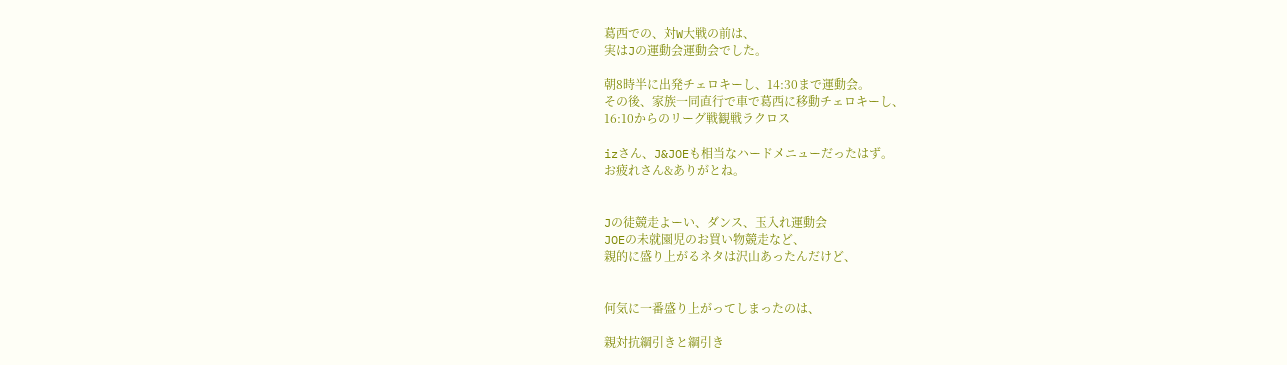葛西での、対W大戦の前は、
実はJの運動会運動会でした。

朝8時半に出発チェロキーし、14:30まで運動会。
その後、家族一同直行で車で葛西に移動チェロキーし、
16:10からのリーグ戦観戦ラクロス

izさん、J&JOEも相当なハードメニューだったはず。
お疲れさん&ありがとね。


Jの徒競走よーい、ダンス、玉入れ運動会
JOEの未就園児のお買い物競走など、
親的に盛り上がるネタは沢山あったんだけど、


何気に一番盛り上がってしまったのは、

親対抗綱引きと綱引き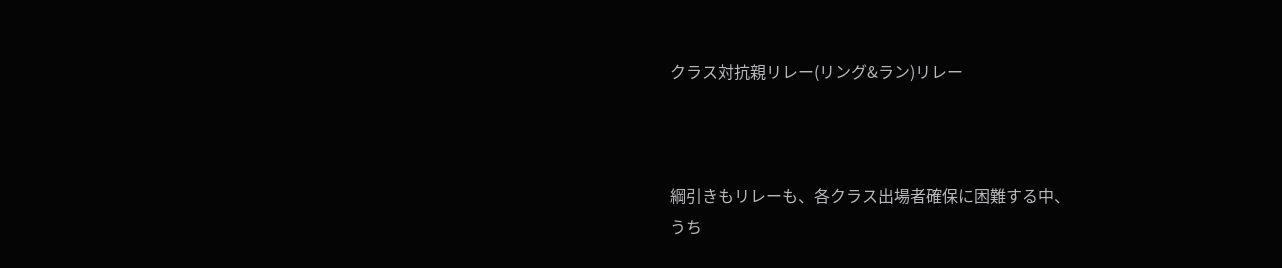クラス対抗親リレー(リング&ラン)リレー



綱引きもリレーも、各クラス出場者確保に困難する中、
うち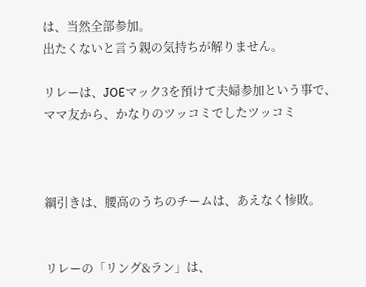は、当然全部参加。
出たくないと言う親の気持ちが解りません。

リレーは、JOEマック3を預けて夫婦参加という事で、
ママ友から、かなりのツッコミでしたツッコミ



綱引きは、腰高のうちのチームは、あえなく惨敗。


リレーの「リング&ラン」は、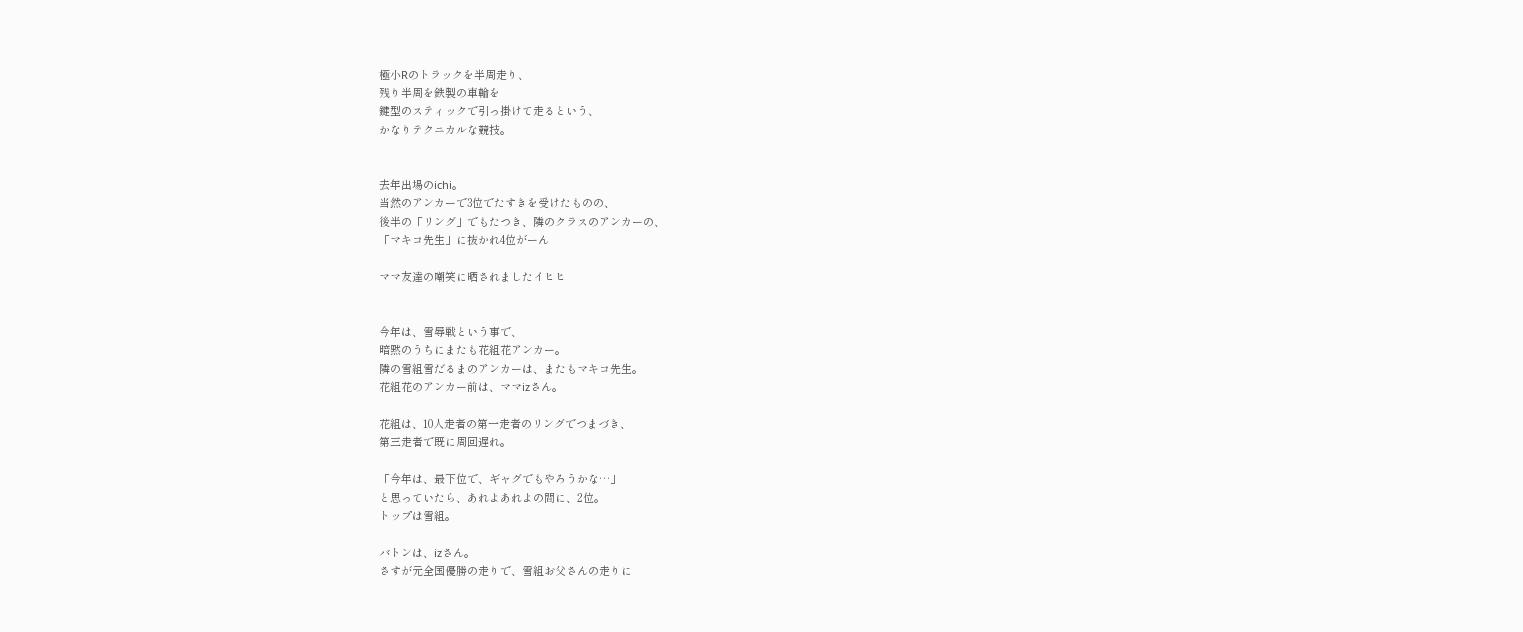極小Rのトラックを半周走り、
残り半周を鉄製の車輪を
鍵型のスティックで引っ掛けて走るという、
かなりテクニカルな競技。


去年出場のichi。
当然のアンカーで3位でたすきを受けたものの、
後半の「リング」でもたつき、隣のクラスのアンカーの、
「マキコ先生」に抜かれ4位がーん

ママ友達の嘲笑に晒されましたイヒヒ


今年は、雪辱戦という事で、
暗黙のうちにまたも花組花アンカー。
隣の雪組雪だるまのアンカーは、またもマキコ先生。
花組花のアンカー前は、ママizさん。

花組は、10人走者の第一走者のリングでつまづき、
第三走者で既に周回遅れ。

「今年は、最下位で、ギャグでもやろうかな…」
と思っていたら、あれよあれよの間に、2位。
トップは雪組。

バトンは、izさん。
さすが元全国優勝の走りで、雪組お父さんの走りに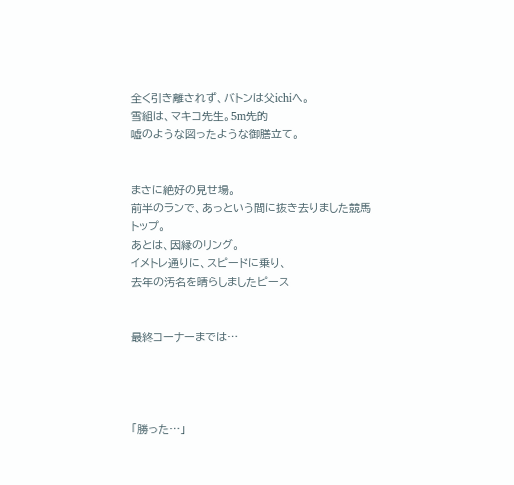全く引き離されず、バトンは父ichiへ。
雪組は、マキコ先生。5m先的
嘘のような図ったような御膳立て。


まさに絶好の見せ場。
前半のランで、あっという間に抜き去りました競馬
トップ。
あとは、因縁のリング。
イメトレ通りに、スピードに乗り、
去年の汚名を晴らしましたピース


最終コーナーまでは…




「勝った…」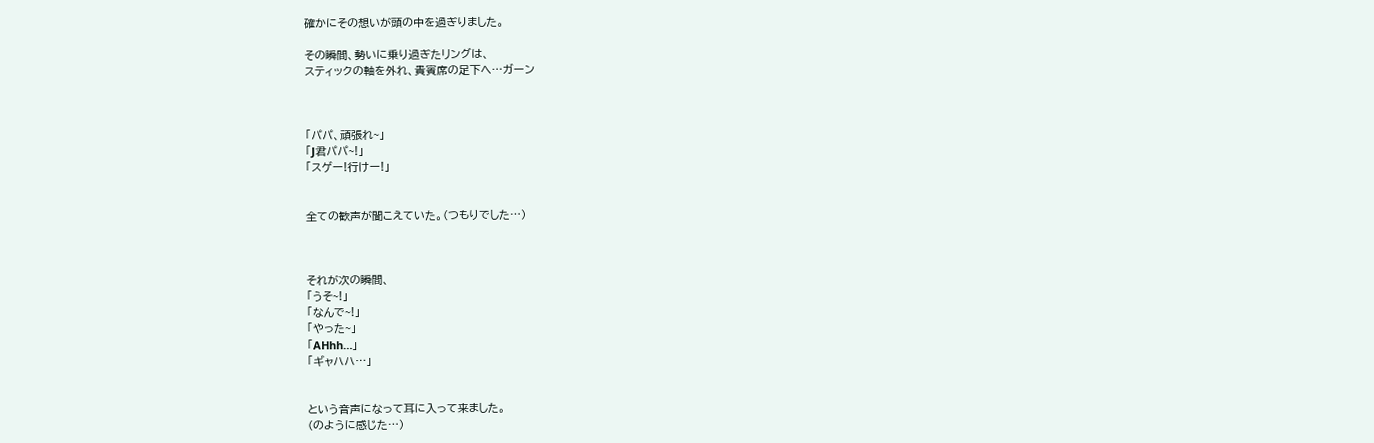確かにその想いが頭の中を過ぎりました。

その瞬間、勢いに乗り過ぎたリングは、
スティックの軸を外れ、貴賓席の足下へ…ガーン



「パパ、頑張れ~」
「J君パパ~!」
「スゲー!行けー!」


全ての歓声が聞こえていた。(つもりでした…)



それが次の瞬間、
「うそ~!」
「なんで~!」
「やった~」
「AHhh…」
「ギャハハ…」


という音声になって耳に入って来ました。
(のように感じた…)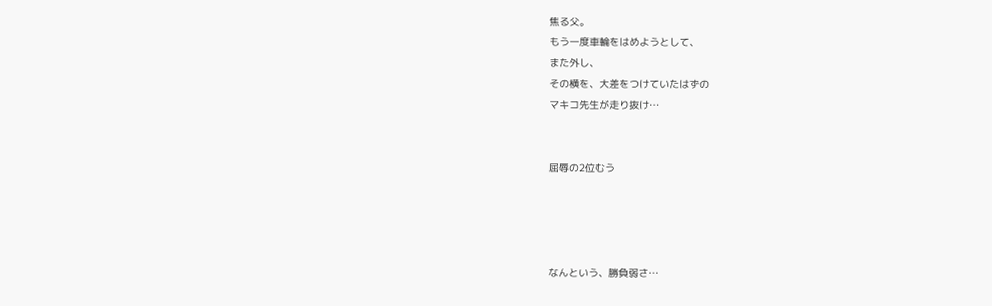焦る父。
もう一度車輪をはめようとして、
また外し、
その横を、大差をつけていたはずの
マキコ先生が走り抜け…


屈辱の2位むう




なんという、勝負弱さ…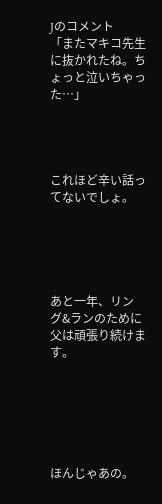Jのコメント
「またマキコ先生に抜かれたね。ちょっと泣いちゃった…」




これほど辛い話ってないでしょ。





あと一年、リング&ランのために
父は頑張り続けます。






ほんじゃあの。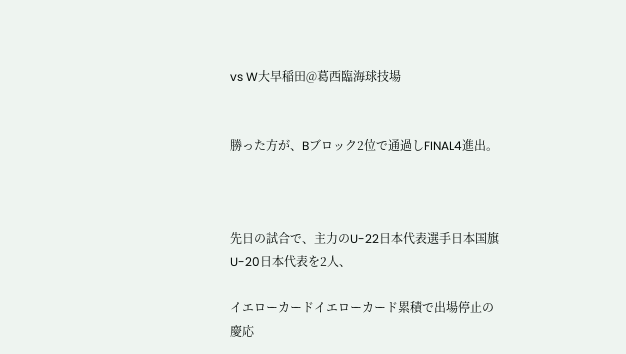vs W大早稲田@葛西臨海球技場


勝った方が、Bブロック2位で通過しFINAL4進出。



先日の試合で、主力のU-22日本代表選手日本国旗U-20日本代表を2人、

イエローカードイエローカード累積で出場停止の慶応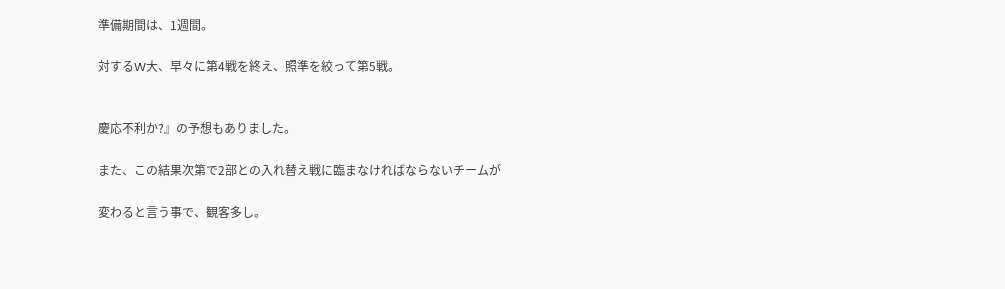準備期間は、1週間。

対するW大、早々に第4戦を終え、照準を絞って第5戦。


慶応不利か?』の予想もありました。

また、この結果次第で2部との入れ替え戦に臨まなければならないチームが

変わると言う事で、観客多し。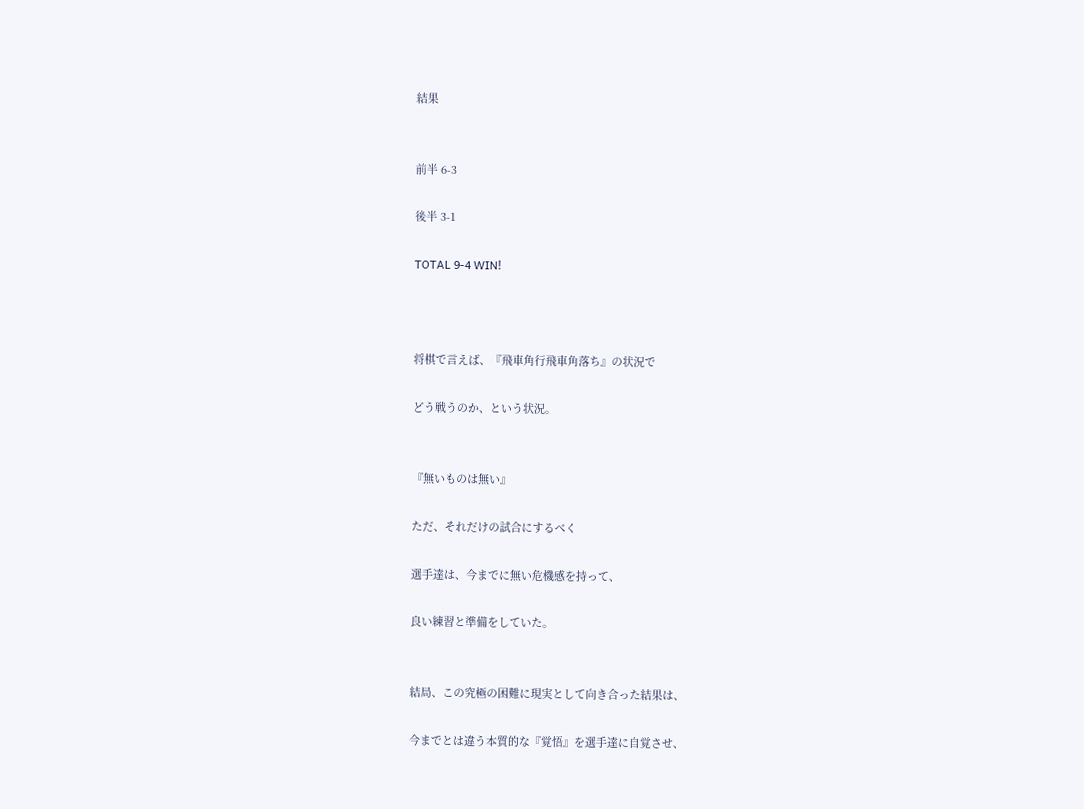結果


前半 6-3

後半 3-1

TOTAL 9-4 WIN!



将棋で言えば、『飛車角行飛車角落ち』の状況で

どう戦うのか、という状況。


『無いものは無い』

ただ、それだけの試合にするべく

選手達は、今までに無い危機感を持って、

良い練習と準備をしていた。


結局、この究極の困難に現実として向き合った結果は、

今までとは違う本質的な『覚悟』を選手達に自覚させ、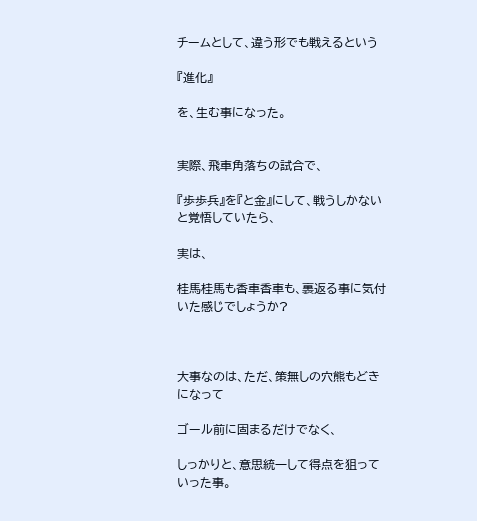チームとして、違う形でも戦えるという

『進化』

を、生む事になった。


実際、飛車角落ちの試合で、

『歩歩兵』を『と金』にして、戦うしかないと覚悟していたら、

実は、

桂馬桂馬も香車香車も、裏返る事に気付いた感じでしょうか?



大事なのは、ただ、策無しの穴熊もどきになって

ゴール前に固まるだけでなく、

しっかりと、意思統一して得点を狙っていった事。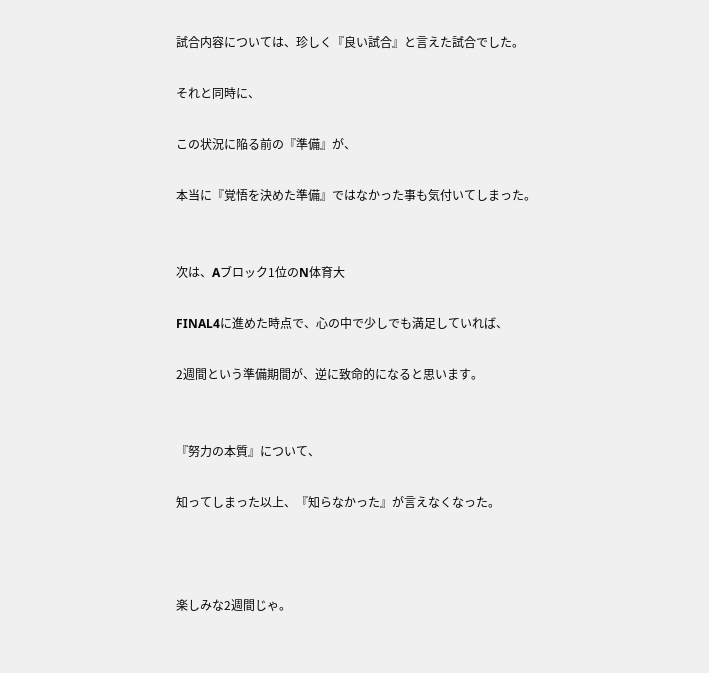試合内容については、珍しく『良い試合』と言えた試合でした。

それと同時に、

この状況に陥る前の『準備』が、

本当に『覚悟を決めた準備』ではなかった事も気付いてしまった。


次は、Aブロック1位のN体育大

FINAL4に進めた時点で、心の中で少しでも満足していれば、

2週間という準備期間が、逆に致命的になると思います。


『努力の本質』について、

知ってしまった以上、『知らなかった』が言えなくなった。



楽しみな2週間じゃ。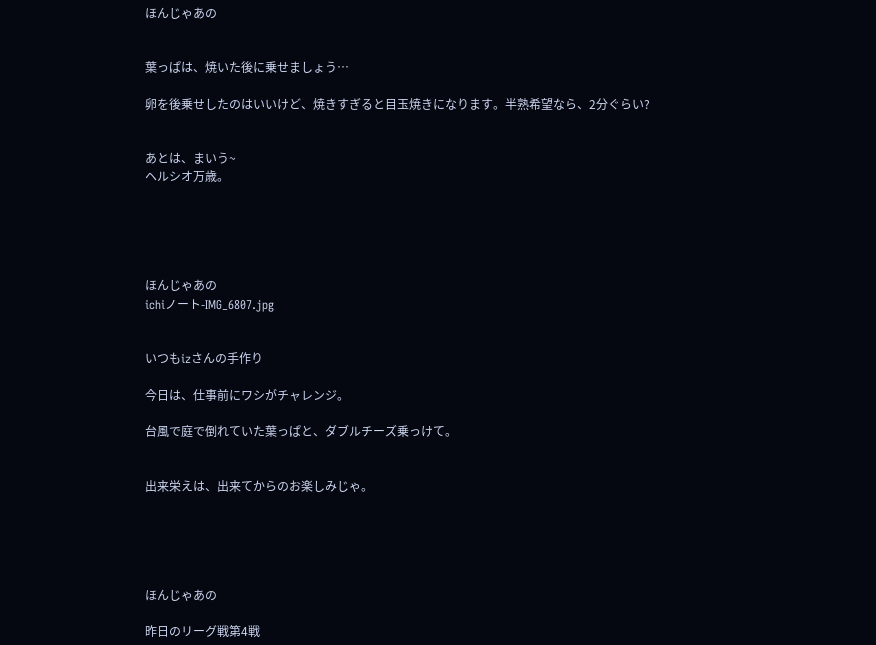ほんじゃあの


葉っぱは、焼いた後に乗せましょう…

卵を後乗せしたのはいいけど、焼きすぎると目玉焼きになります。半熟希望なら、2分ぐらい?


あとは、まいう~
ヘルシオ万歳。





ほんじゃあの
ichiノート-IMG_6807.jpg


いつもizさんの手作り

今日は、仕事前にワシがチャレンジ。

台風で庭で倒れていた葉っぱと、ダブルチーズ乗っけて。


出来栄えは、出来てからのお楽しみじゃ。





ほんじゃあの

昨日のリーグ戦第4戦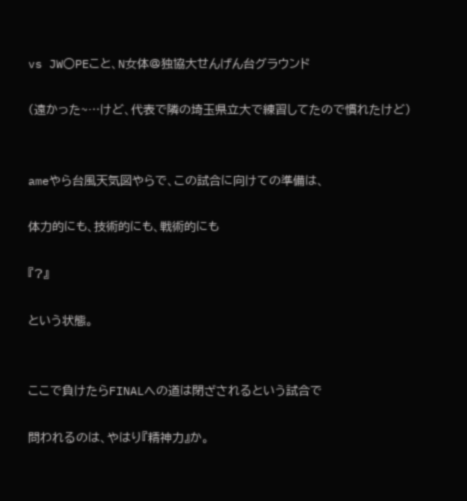vs JW○PEこと、N女体@独協大せんげん台グラウンド

(遠かった~…けど、代表で隣の埼玉県立大で練習してたので慣れたけど)


ameやら台風天気図やらで、この試合に向けての準備は、

体力的にも、技術的にも、戦術的にも

『?』

という状態。


ここで負けたらFINALへの道は閉ざされるという試合で

問われるのは、やはり『精神力』か。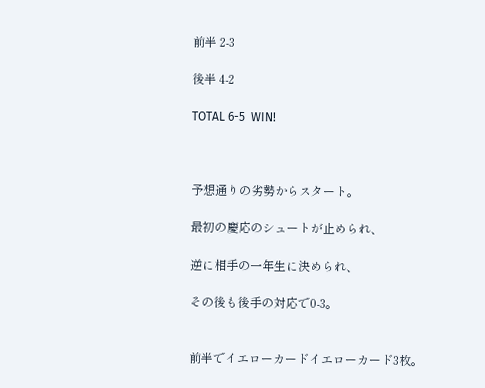前半 2-3

後半 4-2

TOTAL 6-5  WIN!



予想通りの劣勢からスタート。

最初の慶応のシュートが止められ、

逆に相手の一年生に決められ、

その後も後手の対応で0-3。


前半でイエローカードイエローカード3枚。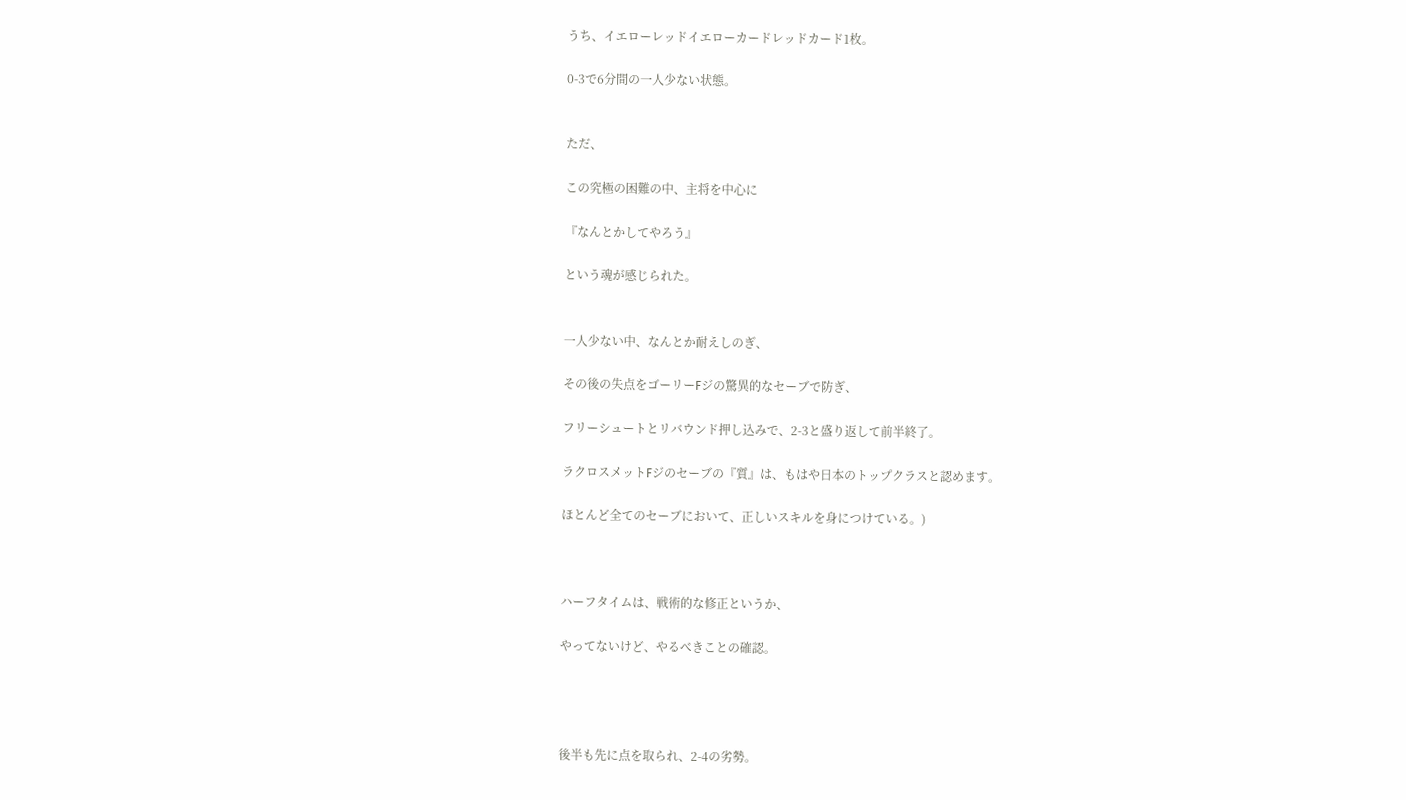うち、イエローレッドイエローカードレッドカード1枚。

0-3で6分間の一人少ない状態。


ただ、

この究極の困難の中、主将を中心に

『なんとかしてやろう』

という魂が感じられた。


一人少ない中、なんとか耐えしのぎ、

その後の失点をゴーリーFジの驚異的なセーブで防ぎ、

フリーシュートとリバウンド押し込みで、2-3と盛り返して前半終了。

ラクロスメットFジのセーブの『質』は、もはや日本のトップクラスと認めます。

ほとんど全てのセーブにおいて、正しいスキルを身につけている。)



ハーフタイムは、戦術的な修正というか、

やってないけど、やるべきことの確認。




後半も先に点を取られ、2-4の劣勢。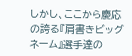しかし、ここから慶応の誇る『肩書きビッグネーム』選手達の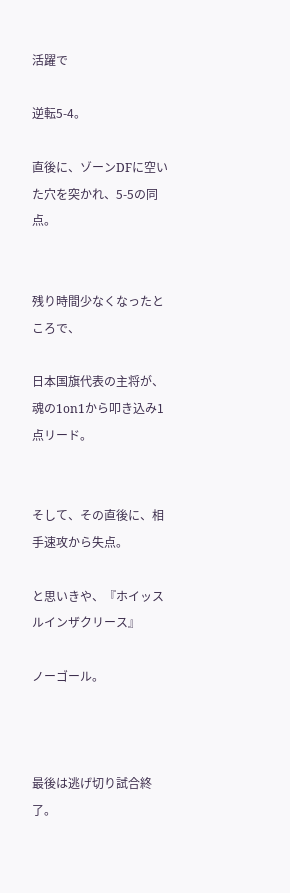活躍で

逆転5-4。

直後に、ゾーンDFに空いた穴を突かれ、5-5の同点。


残り時間少なくなったところで、

日本国旗代表の主将が、魂の1on1から叩き込み1点リード。


そして、その直後に、相手速攻から失点。

と思いきや、『ホイッスルインザクリース』

ノーゴール。



最後は逃げ切り試合終了。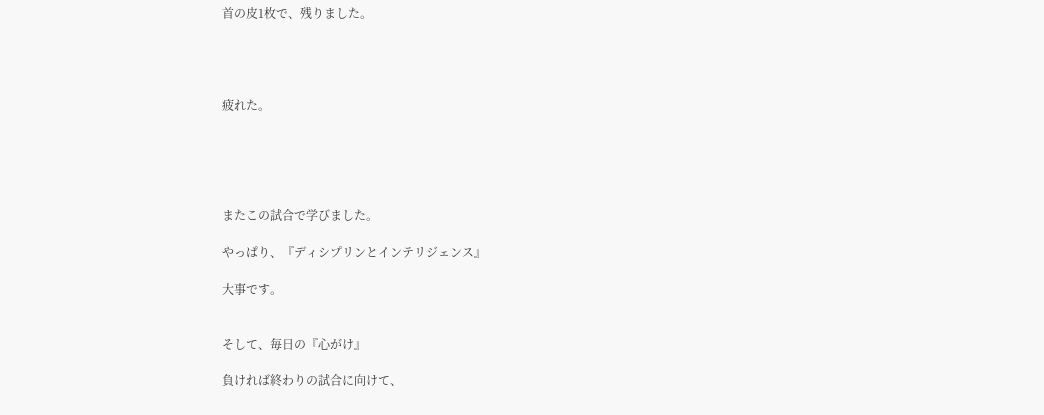首の皮1枚で、残りました。




疲れた。





またこの試合で学びました。

やっぱり、『ディシプリンとインテリジェンス』

大事です。


そして、毎日の『心がけ』

負ければ終わりの試合に向けて、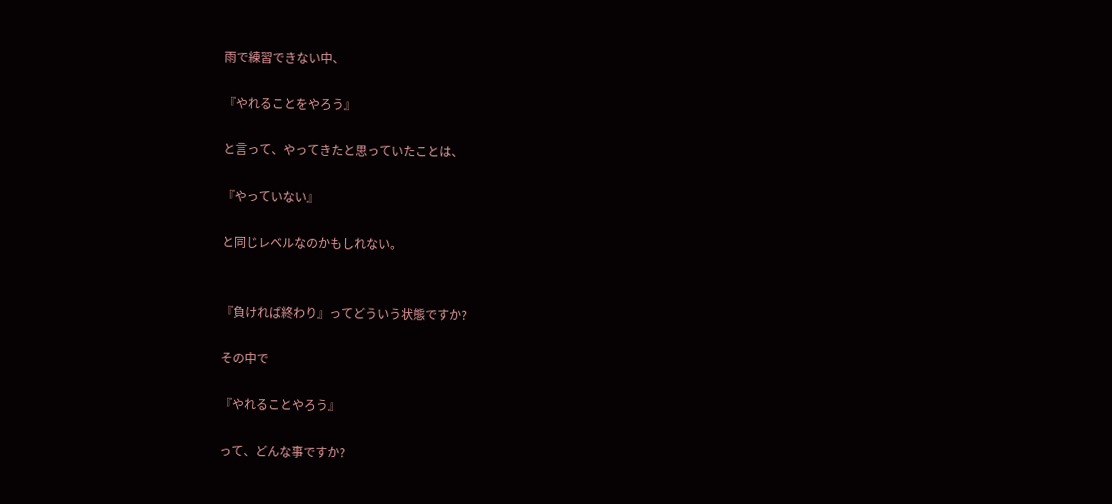雨で練習できない中、

『やれることをやろう』

と言って、やってきたと思っていたことは、

『やっていない』

と同じレベルなのかもしれない。


『負ければ終わり』ってどういう状態ですか?

その中で

『やれることやろう』

って、どんな事ですか?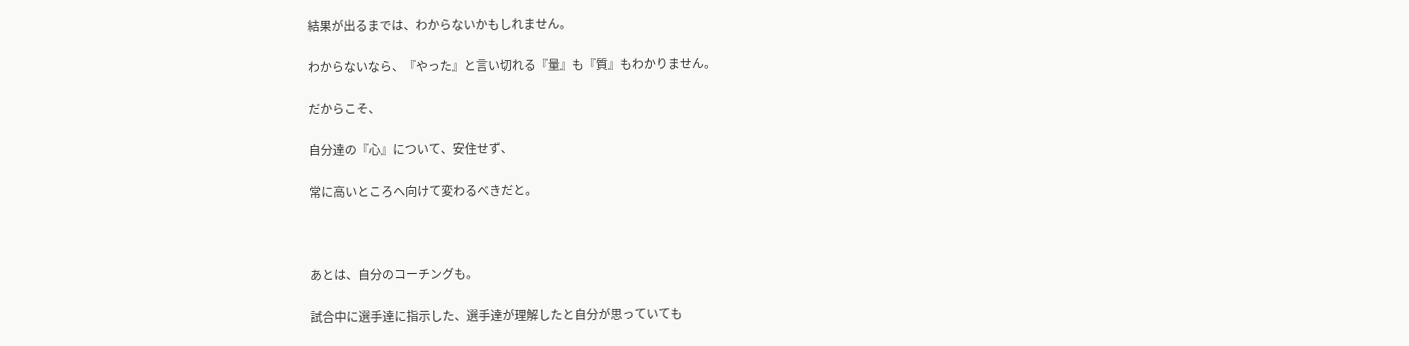結果が出るまでは、わからないかもしれません。

わからないなら、『やった』と言い切れる『量』も『質』もわかりません。

だからこそ、

自分達の『心』について、安住せず、

常に高いところへ向けて変わるべきだと。



あとは、自分のコーチングも。

試合中に選手達に指示した、選手達が理解したと自分が思っていても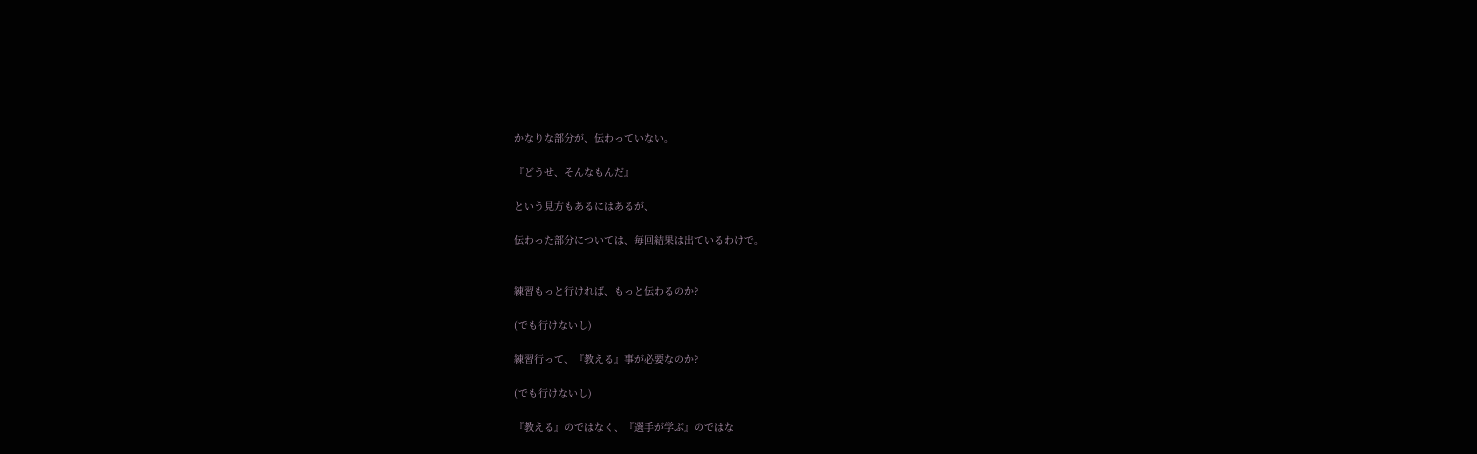かなりな部分が、伝わっていない。

『どうせ、そんなもんだ』

という見方もあるにはあるが、

伝わった部分については、毎回結果は出ているわけで。


練習もっと行ければ、もっと伝わるのか?

(でも行けないし)

練習行って、『教える』事が必要なのか?

(でも行けないし)

『教える』のではなく、『選手が学ぶ』のではな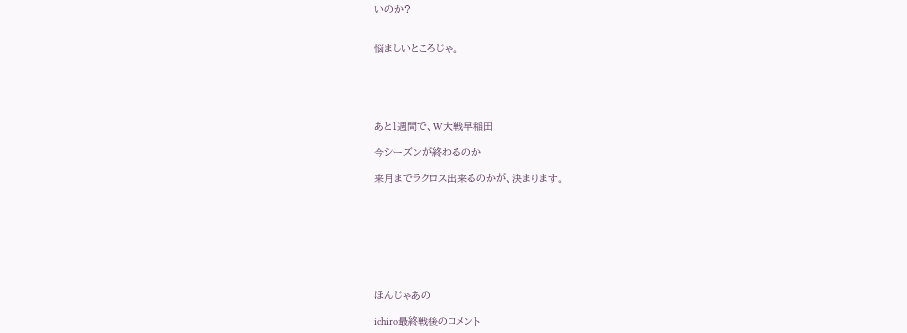いのか?


悩ましいところじゃ。





あと1週間で、W大戦早稲田

今シーズンが終わるのか

来月までラクロス出来るのかが、決まります。








ほんじゃあの

ichiro最終戦後のコメント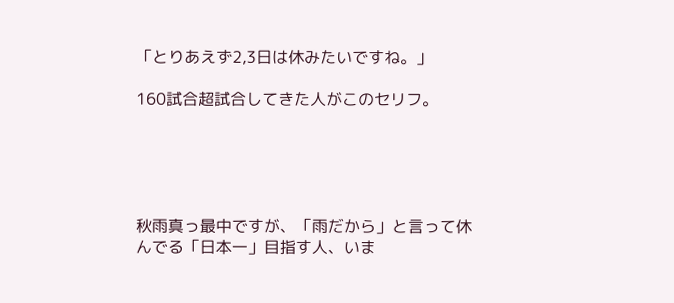「とりあえず2,3日は休みたいですね。」

160試合超試合してきた人がこのセリフ。





秋雨真っ最中ですが、「雨だから」と言って休んでる「日本一」目指す人、いま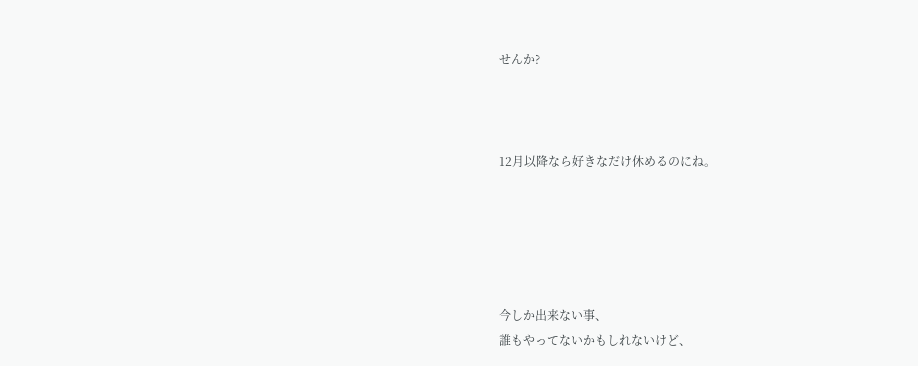せんか?



12月以降なら好きなだけ休めるのにね。





今しか出来ない事、
誰もやってないかもしれないけど、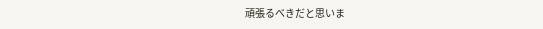頑張るべきだと思いま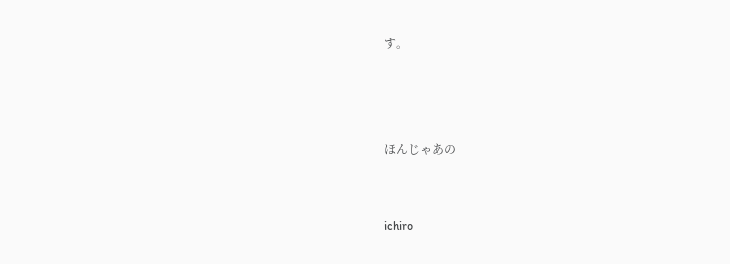す。






ほんじゃあの




ichiro